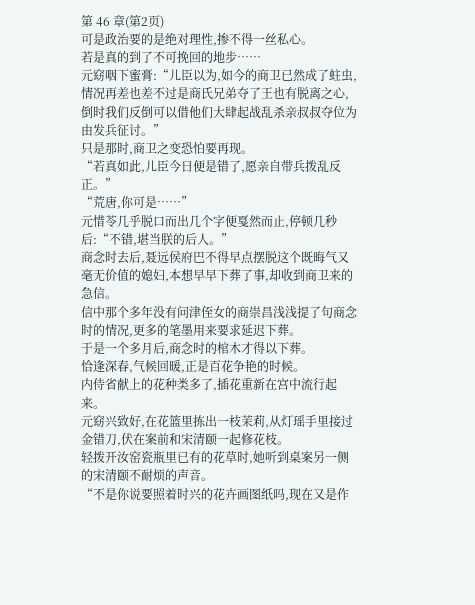第 46 章(第2页)
可是政治要的是绝对理性,掺不得一丝私心。
若是真的到了不可挽回的地步……
元窈咽下蜜膏:“儿臣以为,如今的商卫已然成了蛀虫,情况再差也差不过是商氏兄弟夺了王也有脱离之心,倒时我们反倒可以借他们大肆起战乱杀亲叔叔夺位为由发兵征讨。”
只是那时,商卫之变恐怕要再现。
“若真如此,儿臣今日便是错了,愿亲自带兵拨乱反正。”
“荒唐,你可是……”
元惜苓几乎脱口而出几个字便戛然而止,停顿几秒后:“不错,堪当朕的后人。”
商念时去后,聂远侯府巴不得早点摆脱这个既晦气又毫无价值的媳妇,本想早早下葬了事,却收到商卫来的急信。
信中那个多年没有问津侄女的商崇昌浅浅提了句商念时的情况,更多的笔墨用来要求延迟下葬。
于是一个多月后,商念时的棺木才得以下葬。
恰逢深春,气候回暖,正是百花争艳的时候。
内侍省献上的花种类多了,插花重新在宫中流行起来。
元窈兴致好,在花篮里拣出一枝茉莉,从灯瑶手里接过金错刀,伏在案前和宋清颐一起修花枝。
轻拨开汝窑瓷瓶里已有的花草时,她听到桌案另一侧的宋清颐不耐烦的声音。
“不是你说要照着时兴的花卉画图纸吗,现在又是作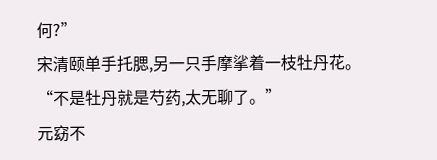何?”
宋清颐单手托腮,另一只手摩挲着一枝牡丹花。
“不是牡丹就是芍药,太无聊了。”
元窈不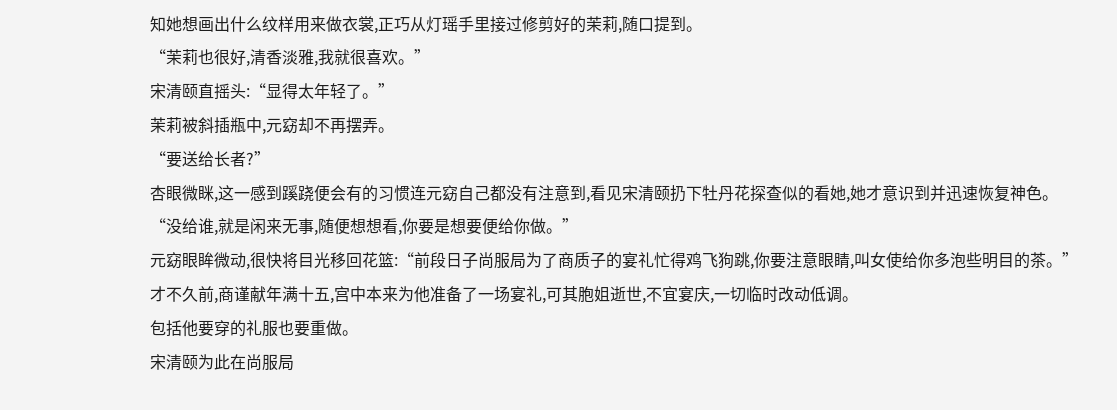知她想画出什么纹样用来做衣裳,正巧从灯瑶手里接过修剪好的茉莉,随口提到。
“茉莉也很好,清香淡雅,我就很喜欢。”
宋清颐直摇头:“显得太年轻了。”
茉莉被斜插瓶中,元窈却不再摆弄。
“要送给长者?”
杏眼微眯,这一感到蹊跷便会有的习惯连元窈自己都没有注意到,看见宋清颐扔下牡丹花探查似的看她,她才意识到并迅速恢复神色。
“没给谁,就是闲来无事,随便想想看,你要是想要便给你做。”
元窈眼眸微动,很快将目光移回花篮:“前段日子尚服局为了商质子的宴礼忙得鸡飞狗跳,你要注意眼睛,叫女使给你多泡些明目的茶。”
才不久前,商谨献年满十五,宫中本来为他准备了一场宴礼,可其胞姐逝世,不宜宴庆,一切临时改动低调。
包括他要穿的礼服也要重做。
宋清颐为此在尚服局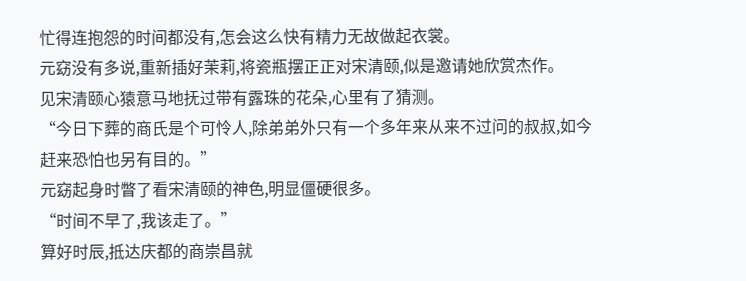忙得连抱怨的时间都没有,怎会这么快有精力无故做起衣裳。
元窈没有多说,重新插好茉莉,将瓷瓶摆正正对宋清颐,似是邀请她欣赏杰作。
见宋清颐心猿意马地抚过带有露珠的花朵,心里有了猜测。
“今日下葬的商氏是个可怜人,除弟弟外只有一个多年来从来不过问的叔叔,如今赶来恐怕也另有目的。”
元窈起身时瞥了看宋清颐的神色,明显僵硬很多。
“时间不早了,我该走了。”
算好时辰,抵达庆都的商崇昌就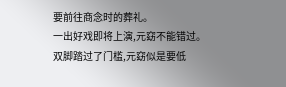要前往商念时的葬礼。
一出好戏即将上演,元窈不能错过。
双脚踏过了门槛,元窈似是要低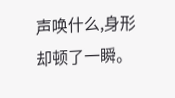声唤什么,身形却顿了一瞬。